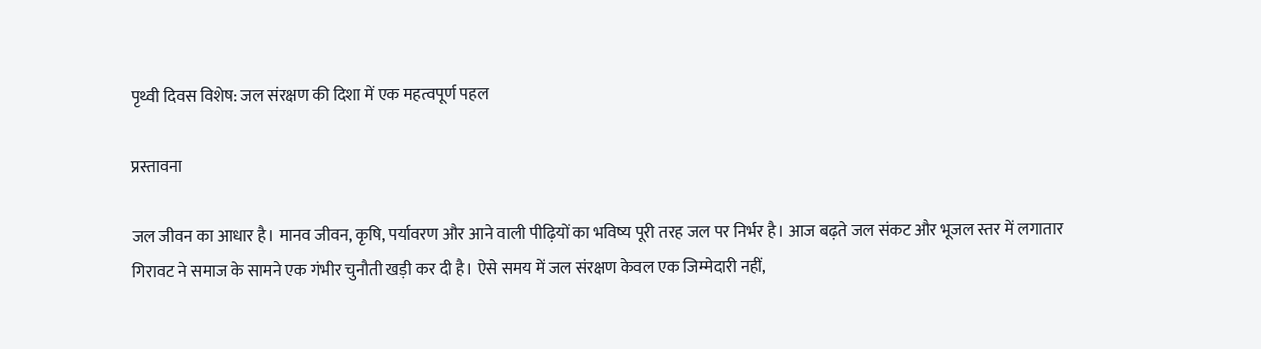पृथ्वी दिवस विशेष: जल संरक्षण की दिशा में एक महत्वपूर्ण पहल

प्रस्तावना

जल जीवन का आधार है। मानव जीवन, कृषि, पर्यावरण और आने वाली पीढ़ियों का भविष्य पूरी तरह जल पर निर्भर है। आज बढ़ते जल संकट और भूजल स्तर में लगातार गिरावट ने समाज के सामने एक गंभीर चुनौती खड़ी कर दी है। ऐसे समय में जल संरक्षण केवल एक जिम्मेदारी नहीं,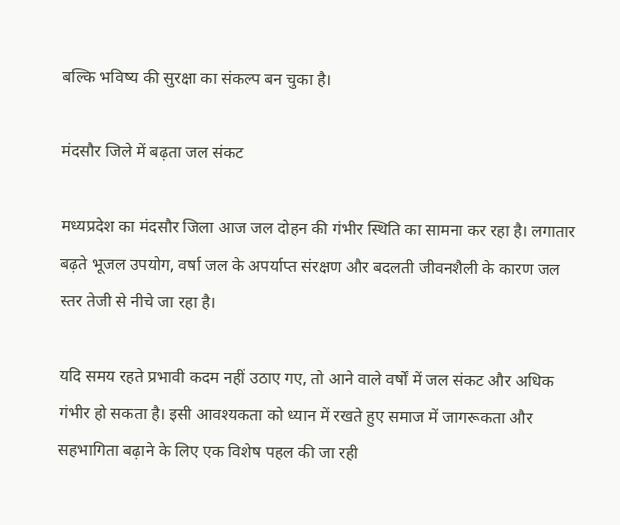बल्कि भविष्य की सुरक्षा का संकल्प बन चुका है।

मंदसौर जिले में बढ़ता जल संकट

मध्यप्रदेश का मंदसौर जिला आज जल दोहन की गंभीर स्थिति का सामना कर रहा है। लगातार बढ़ते भूजल उपयोग, वर्षा जल के अपर्याप्त संरक्षण और बदलती जीवनशैली के कारण जल स्तर तेजी से नीचे जा रहा है।

यदि समय रहते प्रभावी कदम नहीं उठाए गए, तो आने वाले वर्षों में जल संकट और अधिक गंभीर हो सकता है। इसी आवश्यकता को ध्यान में रखते हुए समाज में जागरूकता और सहभागिता बढ़ाने के लिए एक विशेष पहल की जा रही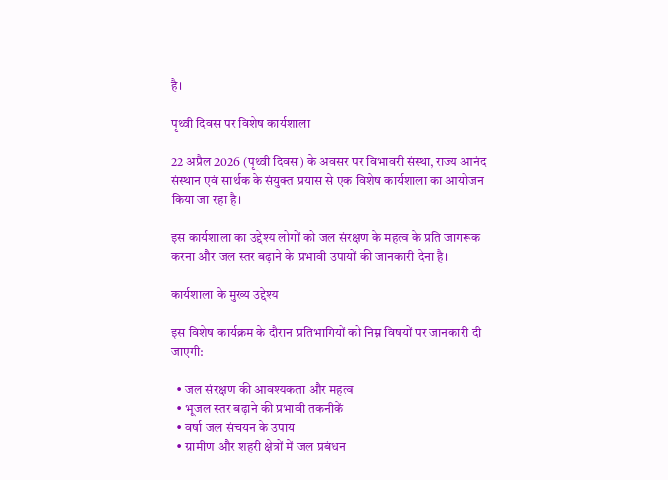है।

पृथ्वी दिवस पर विशेष कार्यशाला

22 अप्रैल 2026 (पृथ्वी दिवस) के अवसर पर विभावरी संस्था, राज्य आनंद संस्थान एवं सार्थक के संयुक्त प्रयास से एक विशेष कार्यशाला का आयोजन किया जा रहा है।

इस कार्यशाला का उद्देश्य लोगों को जल संरक्षण के महत्व के प्रति जागरूक करना और जल स्तर बढ़ाने के प्रभावी उपायों की जानकारी देना है।

कार्यशाला के मुख्य उद्देश्य

इस विशेष कार्यक्रम के दौरान प्रतिभागियों को निम्न विषयों पर जानकारी दी जाएगी:

  • जल संरक्षण की आवश्यकता और महत्व
  • भूजल स्तर बढ़ाने की प्रभावी तकनीकें
  • वर्षा जल संचयन के उपाय
  • ग्रामीण और शहरी क्षेत्रों में जल प्रबंधन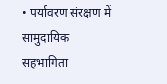• पर्यावरण संरक्षण में सामुदायिक सहभागिता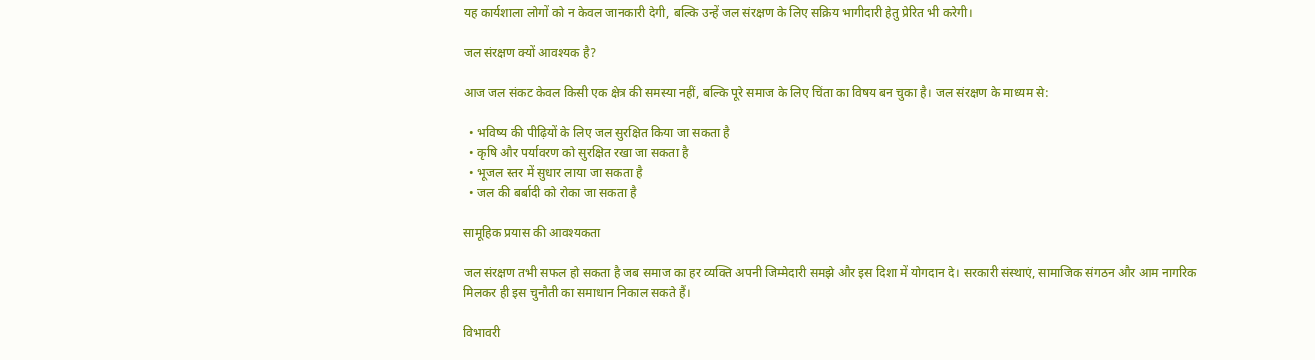यह कार्यशाला लोगों को न केवल जानकारी देगी, बल्कि उन्हें जल संरक्षण के लिए सक्रिय भागीदारी हेतु प्रेरित भी करेगी।

जल संरक्षण क्यों आवश्यक है?

आज जल संकट केवल किसी एक क्षेत्र की समस्या नहीं, बल्कि पूरे समाज के लिए चिंता का विषय बन चुका है। जल संरक्षण के माध्यम से:

  • भविष्य की पीढ़ियों के लिए जल सुरक्षित किया जा सकता है
  • कृषि और पर्यावरण को सुरक्षित रखा जा सकता है
  • भूजल स्तर में सुधार लाया जा सकता है
  • जल की बर्बादी को रोका जा सकता है

सामूहिक प्रयास की आवश्यकता

जल संरक्षण तभी सफल हो सकता है जब समाज का हर व्यक्ति अपनी जिम्मेदारी समझे और इस दिशा में योगदान दे। सरकारी संस्थाएं, सामाजिक संगठन और आम नागरिक मिलकर ही इस चुनौती का समाधान निकाल सकते हैं।

विभावरी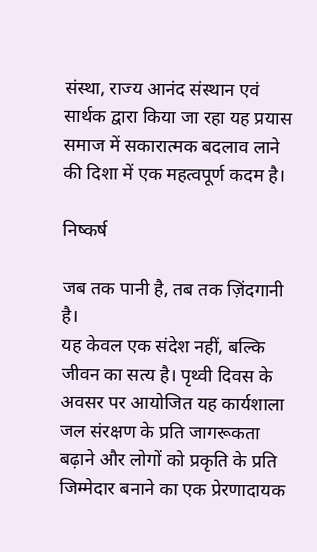संस्था, राज्य आनंद संस्थान एवं सार्थक द्वारा किया जा रहा यह प्रयास समाज में सकारात्मक बदलाव लाने की दिशा में एक महत्वपूर्ण कदम है।

निष्कर्ष

जब तक पानी है, तब तक ज़िंदगानी है।
यह केवल एक संदेश नहीं, बल्कि जीवन का सत्य है। पृथ्वी दिवस के अवसर पर आयोजित यह कार्यशाला जल संरक्षण के प्रति जागरूकता बढ़ाने और लोगों को प्रकृति के प्रति जिम्मेदार बनाने का एक प्रेरणादायक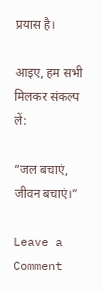प्रयास है।

आइए, हम सभी मिलकर संकल्प लें:

“जल बचाएं, जीवन बचाएं।”

Leave a Comment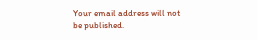Your email address will not be published.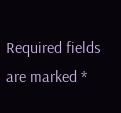Required fields are marked *